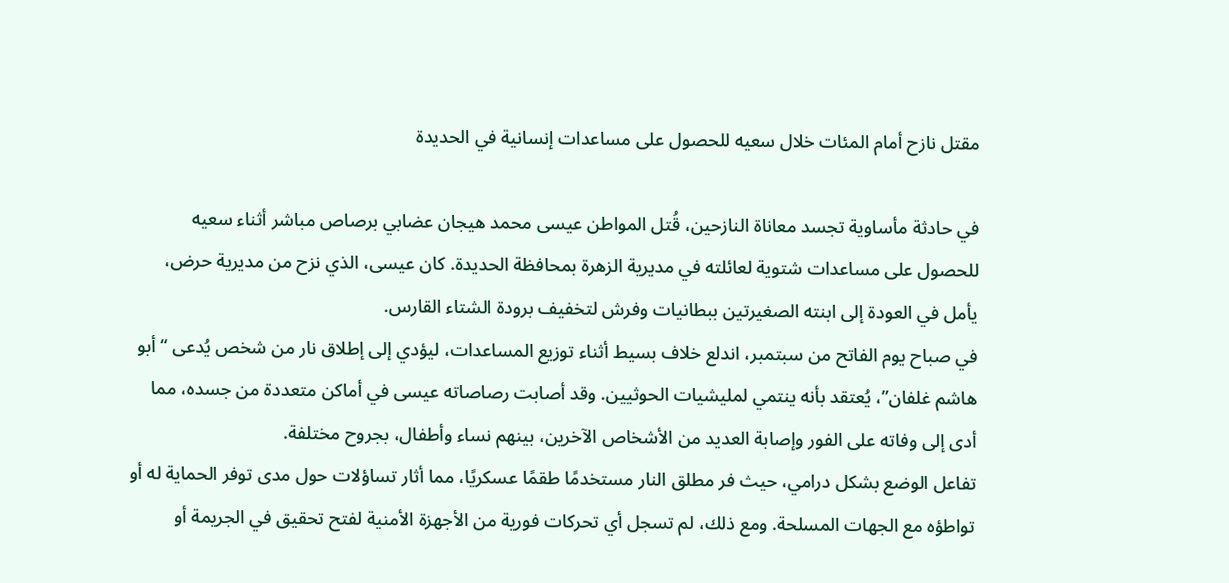مقتل نازح أمام المئات خلال سعيه للحصول على مساعدات إنسانية في الحديدة

في حادثة مأساوية تجسد معاناة النازحين، قُتل المواطن عيسى محمد هيجان عضابي برصاص مباشر أثناء سعيه للحصول على مساعدات شتوية لعائلته في مديرية الزهرة بمحافظة الحديدة. كان عيسى، الذي نزح من مديرية حرض، يأمل في العودة إلى ابنته الصغيرتين ببطانيات وفرش لتخفيف برودة الشتاء القارس.
في صباح يوم الفاتح من سبتمبر، اندلع خلاف بسيط أثناء توزيع المساعدات، ليؤدي إلى إطلاق نار من شخص يُدعى “أبو هاشم غلفان”، يُعتقد بأنه ينتمي لمليشيات الحوثيين. وقد أصابت رصاصاته عيسى في أماكن متعددة من جسده، مما أدى إلى وفاته على الفور وإصابة العديد من الأشخاص الآخرين، بينهم نساء وأطفال، بجروح مختلفة.
تفاعل الوضع بشكل درامي، حيث فر مطلق النار مستخدمًا طقمًا عسكريًا، مما أثار تساؤلات حول مدى توفر الحماية له أو تواطؤه مع الجهات المسلحة. ومع ذلك، لم تسجل أي تحركات فورية من الأجهزة الأمنية لفتح تحقيق في الجريمة أو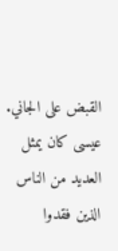القبض على الجاني.
عيسى كان يمثل العديد من الناس الذين فقدوا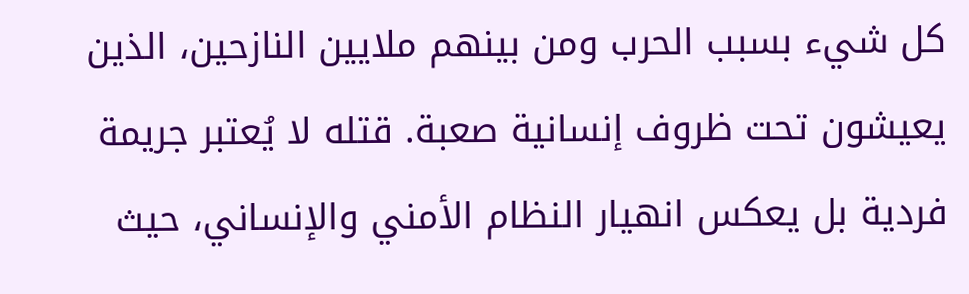كل شيء بسبب الحرب ومن بينهم ملايين النازحين، الذين يعيشون تحت ظروف إنسانية صعبة. قتله لا يُعتبر جريمة فردية بل يعكس انهيار النظام الأمني والإنساني، حيث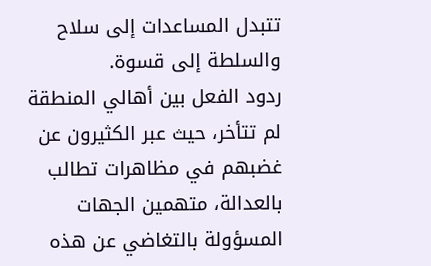تتبدل المساعدات إلى سلاح والسلطة إلى قسوة.
ردود الفعل بين أهالي المنطقة لم تتأخر، حيث عبر الكثيرون عن غضبهم في مظاهرات تطالب بالعدالة، متهمين الجهات المسؤولة بالتغاضي عن هذه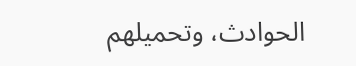الحوادث، وتحميلهم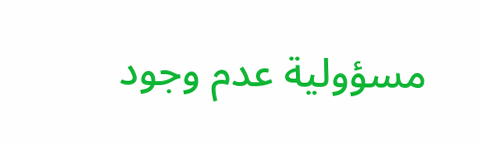مسؤولية عدم وجود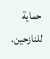حماية للنازحين.